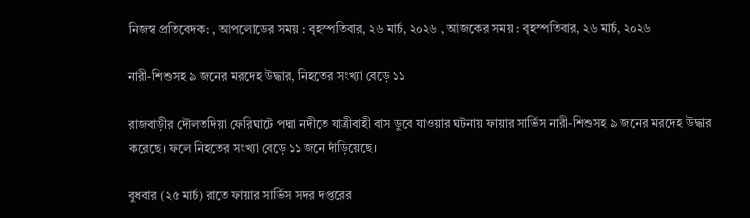নিজস্ব প্রতিবেদক: , আপলোডের সময় : বৃহস্পতিবার, ২৬ মার্চ, ২০২৬ , আজকের সময় : বৃহস্পতিবার, ২৬ মার্চ, ২০২৬

নারী-শিশুসহ ৯ জনের মরদেহ উদ্ধার, নিহতের সংখ্যা বেড়ে ১১

রাজবাড়ীর দৌলতদিয়া ফেরিঘাটে পদ্মা নদীতে যাত্রীবাহী বাস ডুবে যাওয়ার ঘটনায় ফায়ার সার্ভিস নারী-শিশুসহ ৯ জনের মরদেহ উদ্ধার করেছে। ফলে নিহতের সংখ্যা বেড়ে ১১ জনে দাঁড়িয়েছে।

বুধবার (২৫ মার্চ) রাতে ফায়ার সার্ভিস সদর দপ্তরের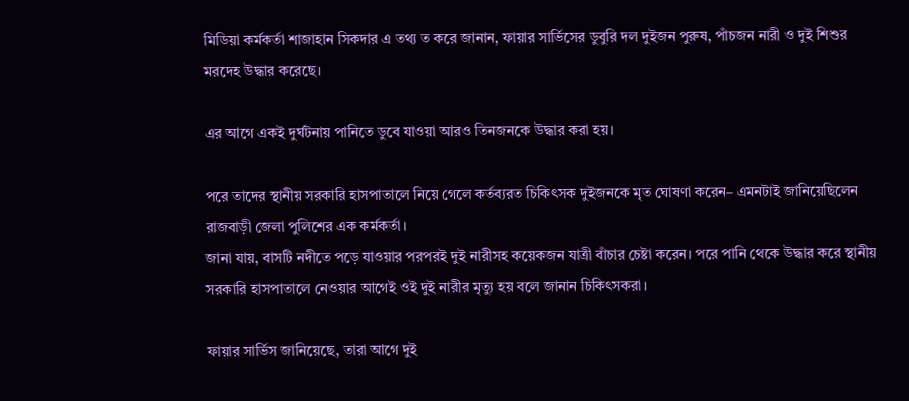মিডিয়া কর্মকর্তা শাজাহান সিকদার এ তথ্য ত করে জানান, ফায়ার সার্ভিসের ডুবুরি দল দুইজন পুরুষ, পাঁচজন নারী ও দুই শিশুর মরদেহ উদ্ধার করেছে।

এর আগে একই দুর্ঘটনায় পানিতে ডুবে যাওয়া আরও তিনজনকে উদ্ধার করা হয়।

পরে তাদের স্থানীয় সরকারি হাসপাতালে নিয়ে গেলে কর্তব্যরত চিকিৎসক দুইজনকে মৃত ঘোষণা করেন– এমনটাই জানিয়েছিলেন রাজবাড়ী জেলা পুলিশের এক কর্মকর্তা।
জানা যায়, বাসটি নদীতে পড়ে যাওয়ার পরপরই দুই নারীসহ কয়েকজন যাত্রী বাঁচার চেষ্টা করেন। পরে পানি থেকে উদ্ধার করে স্থানীয় সরকারি হাসপাতালে নেওয়ার আগেই ওই দুই নারীর মৃত্যু হয় বলে জানান চিকিৎসকরা।

ফায়ার সার্ভিস জানিয়েছে, তারা আগে দুই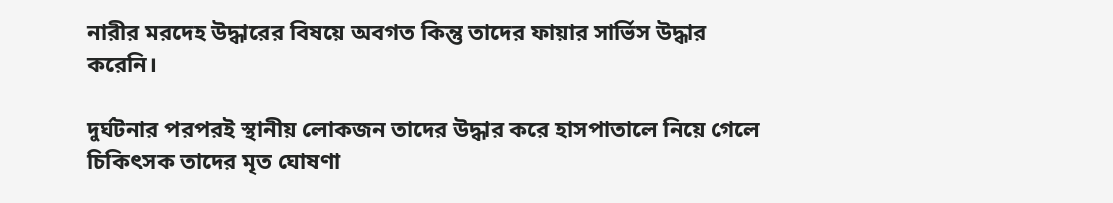নারীর মরদেহ উদ্ধারের বিষয়ে অবগত কিন্তু তাদের ফায়ার সার্ভিস উদ্ধার করেনি।

দুর্ঘটনার পরপরই স্থানীয় লোকজন তাদের উদ্ধার করে হাসপাতালে নিয়ে গেলে চিকিৎসক তাদের মৃত ঘোষণা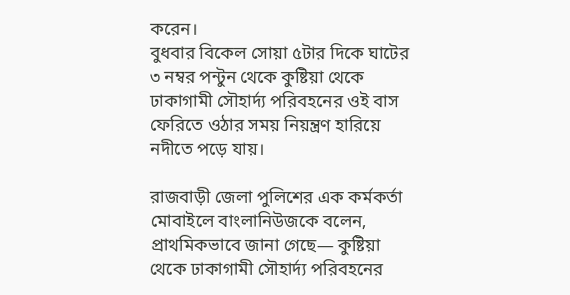করেন।
বুধবার বিকেল সোয়া ৫টার দিকে ঘাটের ৩ নম্বর পন্টুন থেকে কুষ্টিয়া থেকে ঢাকাগামী সৌহার্দ্য পরিবহনের ওই বাস ফেরিতে ওঠার সময় নিয়ন্ত্রণ হারিয়ে নদীতে পড়ে যায়।

রাজবাড়ী জেলা পুলিশের এক কর্মকর্তা মোবাইলে বাংলানিউজকে বলেন, প্রাথমিকভাবে জানা গেছে— কুষ্টিয়া থেকে ঢাকাগামী সৌহার্দ্য পরিবহনের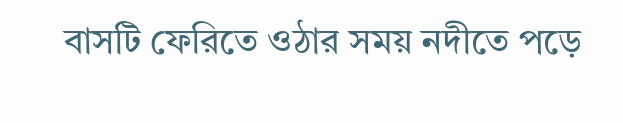বাসটি ফেরিতে ওঠার সময় নদীতে পড়ে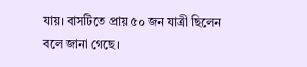যায়। বাসটিতে প্রায় ৫০ জন যাত্রী ছিলেন বলে জানা গেছে।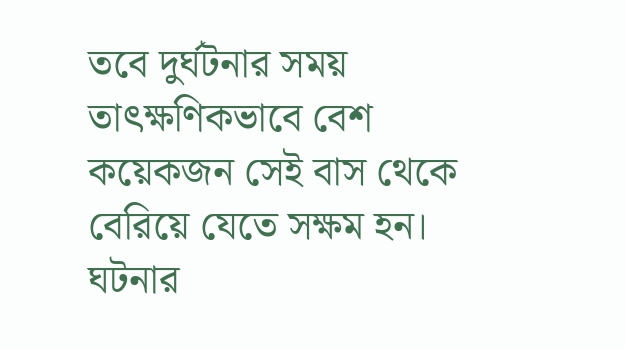তবে দুর্ঘটনার সময় তাৎক্ষণিকভাবে বেশ কয়েকজন সেই বাস থেকে বেরিয়ে যেতে সক্ষম হন। ঘটনার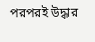পরপরই উদ্ধার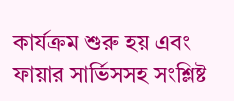কার্যক্রম শুরু হয় এবং ফায়ার সার্ভিসসহ সংশ্লিষ্ট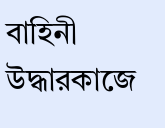বাহিনী উদ্ধারকাজে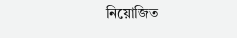নিয়োজিত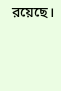রয়েছে।